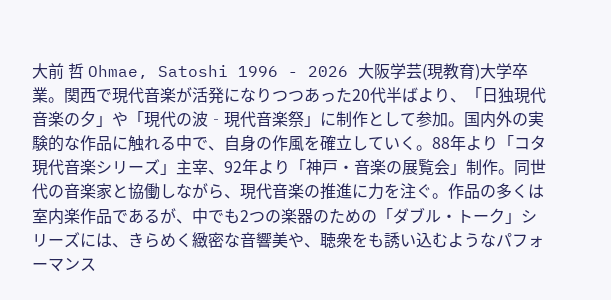大前 哲 Ohmae, Satoshi 1996 - 2026 大阪学芸(現教育)大学卒業。関西で現代音楽が活発になりつつあった20代半ばより、「日独現代音楽の夕」や「現代の波‐現代音楽祭」に制作として参加。国内外の実験的な作品に触れる中で、自身の作風を確立していく。88年より「コタ現代音楽シリーズ」主宰、92年より「神戸・音楽の展覧会」制作。同世代の音楽家と協働しながら、現代音楽の推進に力を注ぐ。作品の多くは室内楽作品であるが、中でも2つの楽器のための「ダブル・トーク」シリーズには、きらめく緻密な音響美や、聴衆をも誘い込むようなパフォーマンス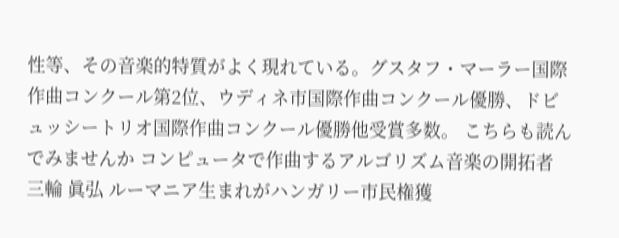性等、その音楽的特質がよく現れている。グスタフ・マーラー国際作曲コンクール第2位、ウディネ市国際作曲コンクール優勝、ドビュッシートリオ国際作曲コンクール優勝他受賞多数。 こちらも読んでみませんか コンピュータで作曲するアルゴリズム音楽の開拓者 三輪 眞弘 ルーマニア生まれがハンガリー市民権獲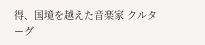得、国境を越えた音楽家 クルターグ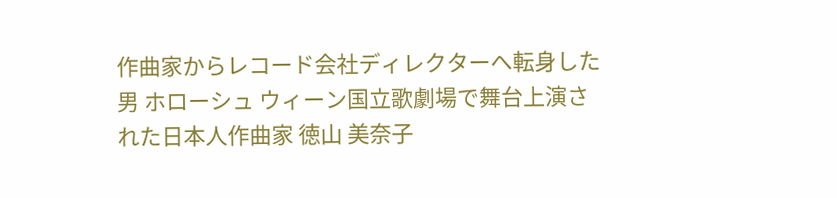作曲家からレコード会社ディレクターへ転身した男 ホローシュ ウィーン国立歌劇場で舞台上演された日本人作曲家 徳山 美奈子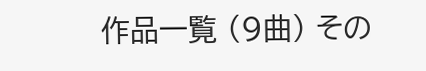作品一覧 (9曲) その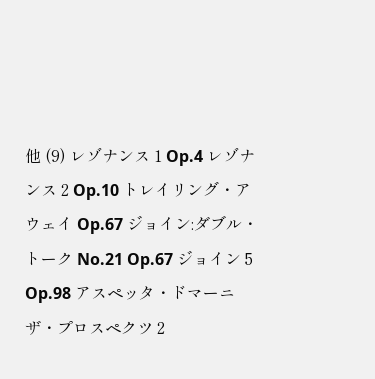他 (9) レゾナンス 1 Op.4 レゾナンス 2 Op.10 トレイリング・アウェイ Op.67 ジョイン:ダブル・トーク No.21 Op.67 ジョイン 5 Op.98 アスペッタ・ドマーニ ザ・プロスペクツ 2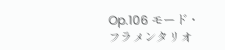Op.106 モード・フラメンタリオ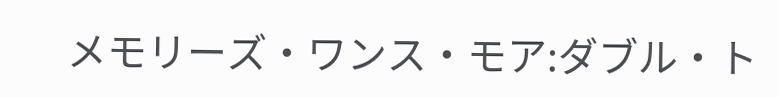メモリーズ・ワンス・モア:ダブル・ト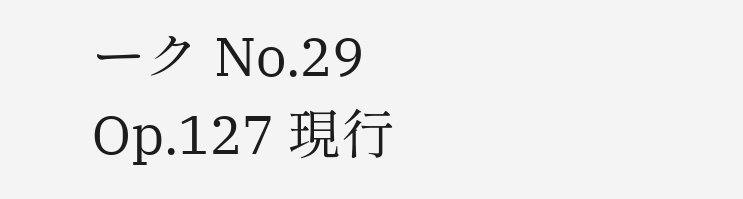ーク No.29 Op.127 現行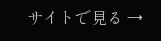サイトで見る →